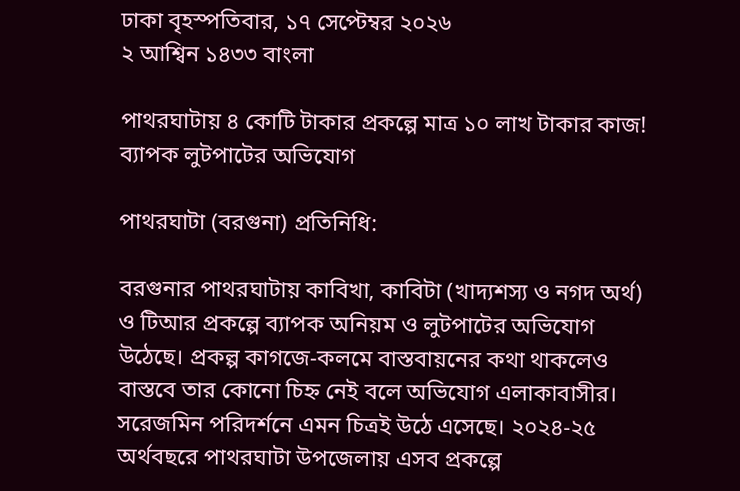ঢাকা বৃহস্পতিবার, ১৭ সেপ্টেম্বর ২০২৬
২ আশ্বিন ১৪৩৩ বাংলা

পাথরঘাটায় ৪ কোটি টাকার প্রকল্পে মাত্র ১০ লাখ টাকার কাজ! ব্যাপক লুটপাটের অভিযোগ

পাথরঘাটা (বরগুনা) প্রতিনিধি:

বরগুনার পাথরঘাটায় কাবিখা, কাবিটা (খাদ্যশস্য ও নগদ অর্থ) ও টিআর প্রকল্পে ব্যাপক অনিয়ম ও লুটপাটের অভিযোগ উঠেছে। প্রকল্প কাগজে-কলমে বাস্তবায়নের কথা থাকলেও বাস্তবে তার কোনো চিহ্ন নেই বলে অভিযোগ এলাকাবাসীর। সরেজমিন পরিদর্শনে এমন চিত্রই উঠে এসেছে। ২০২৪-২৫ অর্থবছরে পাথরঘাটা উপজেলায় এসব প্রকল্পে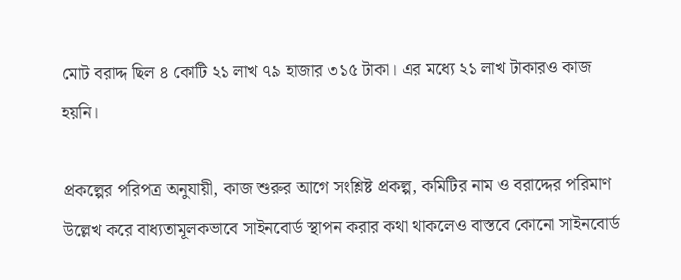মোট বরাদ্দ ছিল ৪ কোটি ২১ লাখ ৭৯ হাজার ৩১৫ টাকা। এর মধ্যে ২১ লাখ টাকারও কাজ হয়নি।

প্রকল্পের পরিপত্র অনুযায়ী, কাজ শুরুর আগে সংশ্লিষ্ট প্রকল্প, কমিটির নাম ও বরাদ্দের পরিমাণ উল্লেখ করে বাধ্যতামূলকভাবে সাইনবোর্ড স্থাপন করার কথা থাকলেও বাস্তবে কোনো সাইনবোর্ড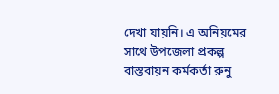দেখা যায়নি। এ অনিয়মের সাথে উপজেলা প্রকল্প বাস্তবায়ন কর্মকর্তা রুনু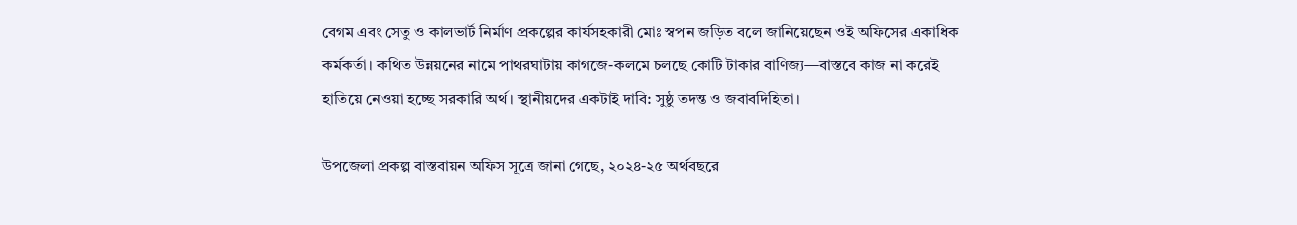বেগম এবং সেতু ও কালভার্ট নির্মাণ প্রকল্পের কার্যসহকারী মোঃ স্বপন জড়িত বলে জানিয়েছেন ওই অফিসের একাধিক কর্মকর্তা। কথিত উন্নয়নের নামে পাথরঘাটায় কাগজে-কলমে চলছে কোটি টাকার বাণিজ্য—বাস্তবে কাজ না করেই হাতিয়ে নেওয়া হচ্ছে সরকারি অর্থ। স্থানীয়দের একটাই দাবি: সুষ্ঠু তদন্ত ও জবাবদিহিতা।

উপজেলা প্রকল্প বাস্তবায়ন অফিস সূত্রে জানা গেছে, ২০২৪-২৫ অর্থবছরে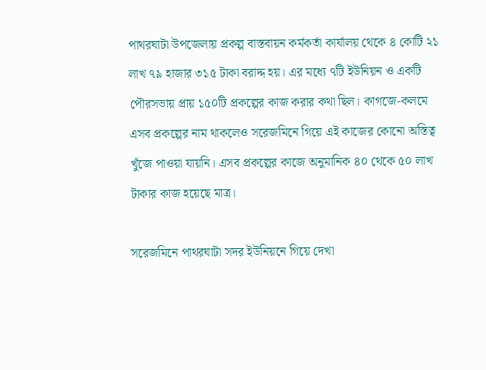পাথরঘাটা উপজেলায় প্রকল্প বাস্তবায়ন কর্মকর্তা কার্যালয় থেকে ৪ কোটি ২১ লাখ ৭৯ হাজার ৩১৫ টাকা বরাদ্দ হয়। এর মধ্যে ৭টি ইউনিয়ন ও একটি পৌরসভায় প্রায় ১৫০টি প্রকল্পের কাজ করার কথা ছিল। কাগজে-কলমে এসব প্রকল্পের নাম থাকলেও সরেজমিনে গিয়ে এই কাজের কোনো অস্তিত্ব খুঁজে পাওয়া যায়নি। এসব প্রকল্পের কাজে অনুমানিক ৪০ থেকে ৫০ লাখ টাকার কাজ হয়েছে মাত্র।

সরেজমিনে পাথরঘাটা সদর ইউনিয়নে গিয়ে দেখা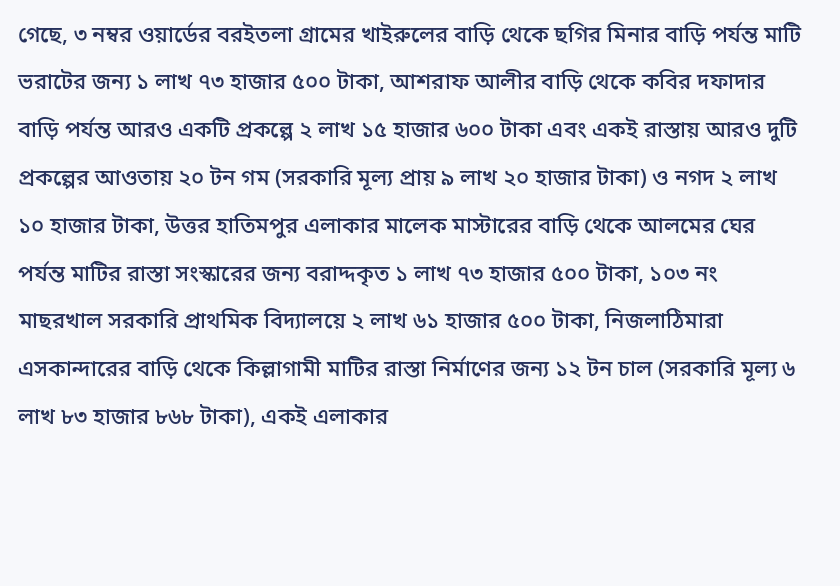গেছে, ৩ নম্বর ওয়ার্ডের বরইতলা গ্রামের খাইরুলের বাড়ি থেকে ছগির মিনার বাড়ি পর্যন্ত মাটি ভরাটের জন্য ১ লাখ ৭৩ হাজার ৫০০ টাকা, আশরাফ আলীর বাড়ি থেকে কবির দফাদার বাড়ি পর্যন্ত আরও একটি প্রকল্পে ২ লাখ ১৫ হাজার ৬০০ টাকা এবং একই রাস্তায় আরও দুটি প্রকল্পের আওতায় ২০ টন গম (সরকারি মূল্য প্রায় ৯ লাখ ২০ হাজার টাকা) ও নগদ ২ লাখ ১০ হাজার টাকা, উত্তর হাতিমপুর এলাকার মালেক মাস্টারের বাড়ি থেকে আলমের ঘের পর্যন্ত মাটির রাস্তা সংস্কারের জন্য বরাদ্দকৃত ১ লাখ ৭৩ হাজার ৫০০ টাকা, ১০৩ নং মাছরখাল সরকারি প্রাথমিক বিদ্যালয়ে ২ লাখ ৬১ হাজার ৫০০ টাকা, নিজলাঠিমারা এসকান্দারের বাড়ি থেকে কিল্লাগামী মাটির রাস্তা নির্মাণের জন্য ১২ টন চাল (সরকারি মূল্য ৬ লাখ ৮৩ হাজার ৮৬৮ টাকা), একই এলাকার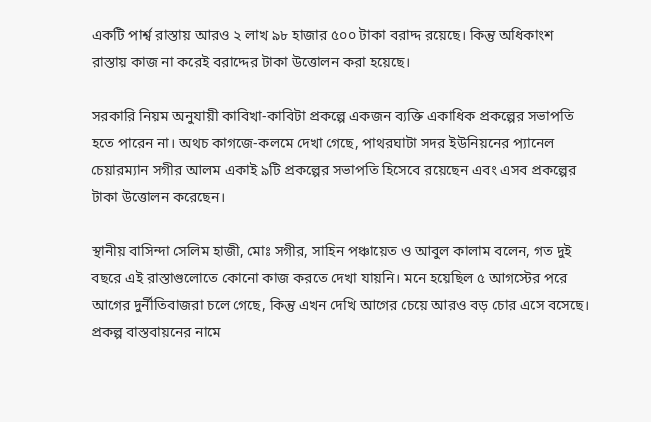একটি পার্শ্ব রাস্তায় আরও ২ লাখ ৯৮ হাজার ৫০০ টাকা বরাদ্দ রয়েছে। কিন্তু অধিকাংশ রাস্তায় কাজ না করেই বরাদ্দের টাকা উত্তোলন করা হয়েছে।

সরকারি নিয়ম অনুযায়ী কাবিখা-কাবিটা প্রকল্পে একজন ব্যক্তি একাধিক প্রকল্পের সভাপতি হতে পারেন না। অথচ কাগজে-কলমে দেখা গেছে, পাথরঘাটা সদর ইউনিয়নের প্যানেল চেয়ারম্যান সগীর আলম একাই ৯টি প্রকল্পের সভাপতি হিসেবে রয়েছেন এবং এসব প্রকল্পের টাকা উত্তোলন করেছেন।

স্থানীয় বাসিন্দা সেলিম হাজী, মোঃ সগীর, সাহিন পঞ্চায়েত ও আবুল কালাম বলেন, গত দুই বছরে এই রাস্তাগুলোতে কোনো কাজ করতে দেখা যায়নি। মনে হয়েছিল ৫ আগস্টের পরে আগের দুর্নীতিবাজরা চলে গেছে, কিন্তু এখন দেখি আগের চেয়ে আরও বড় চোর এসে বসেছে। প্রকল্প বাস্তবায়নের নামে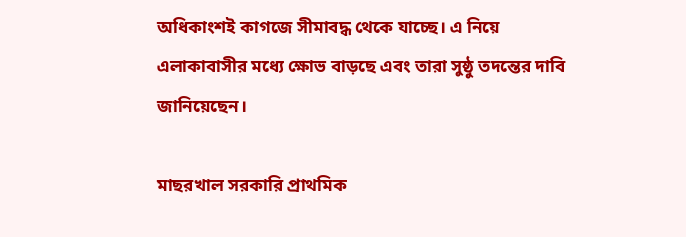অধিকাংশই কাগজে সীমাবদ্ধ থেকে যাচ্ছে। এ নিয়ে এলাকাবাসীর মধ্যে ক্ষোভ বাড়ছে এবং তারা সুষ্ঠু তদন্তের দাবি জানিয়েছেন।

মাছরখাল সরকারি প্রাথমিক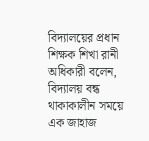বিদ্যালয়ের প্রধান শিক্ষক শিখা রানী অধিকারী বলেন, বিদ্যালয় বন্ধ থাকাকালীন সময়ে এক জাহাজ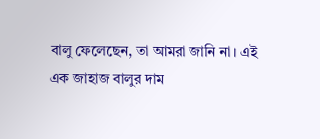বালু ফেলেছেন, তা আমরা জানি না। এই এক জাহাজ বালুর দাম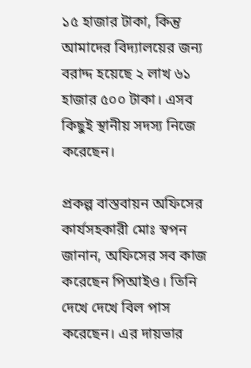১৫ হাজার টাকা, কিন্তু আমাদের বিদ্যালয়ের জন্য বরাদ্দ হয়েছে ২ লাখ ৬১ হাজার ৫০০ টাকা। এসব কিছুই স্থানীয় সদস্য নিজে করেছেন।

প্রকল্প বাস্তবায়ন অফিসের কার্যসহকারী মোঃ স্বপন জানান, অফিসের সব কাজ করেছেন পিআইও। তিনি দেখে দেখে বিল পাস করেছেন। এর দায়ভার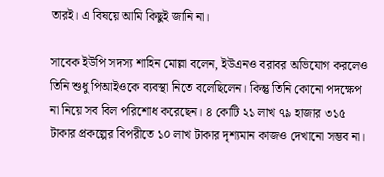তারই। এ বিষয়ে আমি কিছুই জানি না।

সাবেক ইউপি সদস্য শাহিন মোল্লা বলেন, ইউএনও বরাবর অভিযোগ করলেও তিনি শুধু পিআইওকে ব্যবস্থা নিতে বলেছিলেন। কিন্তু তিনি কোনো পদক্ষেপ না নিয়ে সব বিল পরিশোধ করেছেন। ৪ কোটি ২১ লাখ ৭৯ হাজার ৩১৫ টাকার প্রকল্পের বিপরীতে ১০ লাখ টাকার দৃশ্যমান কাজও দেখানো সম্ভব না।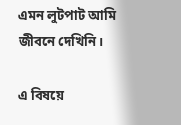এমন লুটপাট আমি জীবনে দেখিনি।

এ বিষয়ে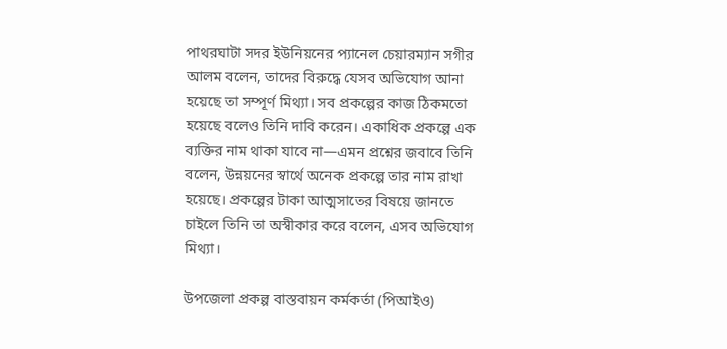পাথরঘাটা সদর ইউনিয়নের প্যানেল চেয়ারম্যান সগীর আলম বলেন, তাদের বিরুদ্ধে যেসব অভিযোগ আনা হয়েছে তা সম্পূর্ণ মিথ্যা। সব প্রকল্পের কাজ ঠিকমতো হয়েছে বলেও তিনি দাবি করেন। একাধিক প্রকল্পে এক ব্যক্তির নাম থাকা যাবে না—এমন প্রশ্নের জবাবে তিনি বলেন, উন্নয়নের স্বার্থে অনেক প্রকল্পে তার নাম রাখা হয়েছে। প্রকল্পের টাকা আত্মসাতের বিষয়ে জানতে চাইলে তিনি তা অস্বীকার করে বলেন, এসব অভিযোগ মিথ্যা।

উপজেলা প্রকল্প বাস্তবায়ন কর্মকর্তা (পিআইও)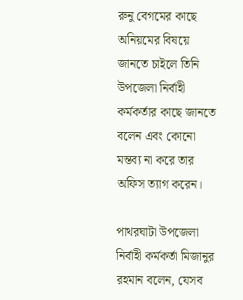রুনু বেগমের কাছে অনিয়মের বিষয়ে জানতে চাইলে তিনি উপজেলা নির্বাহী কর্মকর্তার কাছে জানতে বলেন এবং কোনো মন্তব্য না করে তার অফিস ত্যাগ করেন।

পাথরঘাটা উপজেলা নির্বাহী কর্মকর্তা মিজানুর রহমান বলেন, যেসব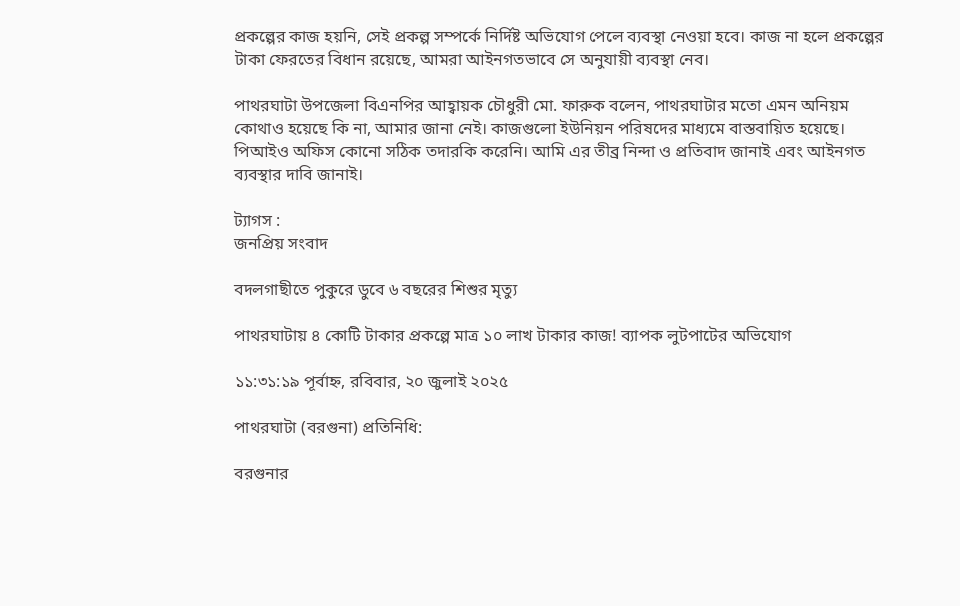প্রকল্পের কাজ হয়নি, সেই প্রকল্প সম্পর্কে নির্দিষ্ট অভিযোগ পেলে ব্যবস্থা নেওয়া হবে। কাজ না হলে প্রকল্পের টাকা ফেরতের বিধান রয়েছে, আমরা আইনগতভাবে সে অনুযায়ী ব্যবস্থা নেব।

পাথরঘাটা উপজেলা বিএনপির আহ্বায়ক চৌধুরী মো. ফারুক বলেন, পাথরঘাটার মতো এমন অনিয়ম কোথাও হয়েছে কি না, আমার জানা নেই। কাজগুলো ইউনিয়ন পরিষদের মাধ্যমে বাস্তবায়িত হয়েছে। পিআইও অফিস কোনো সঠিক তদারকি করেনি। আমি এর তীব্র নিন্দা ও প্রতিবাদ জানাই এবং আইনগত ব্যবস্থার দাবি জানাই।

ট্যাগস :
জনপ্রিয় সংবাদ

বদলগাছীতে পুকুরে ডুবে ৬ বছরের শিশুর মৃত্যু

পাথরঘাটায় ৪ কোটি টাকার প্রকল্পে মাত্র ১০ লাখ টাকার কাজ! ব্যাপক লুটপাটের অভিযোগ

১১:৩১:১৯ পূর্বাহ্ন, রবিবার, ২০ জুলাই ২০২৫

পাথরঘাটা (বরগুনা) প্রতিনিধি:

বরগুনার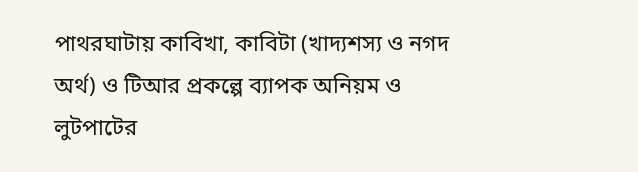পাথরঘাটায় কাবিখা, কাবিটা (খাদ্যশস্য ও নগদ অর্থ) ও টিআর প্রকল্পে ব্যাপক অনিয়ম ও লুটপাটের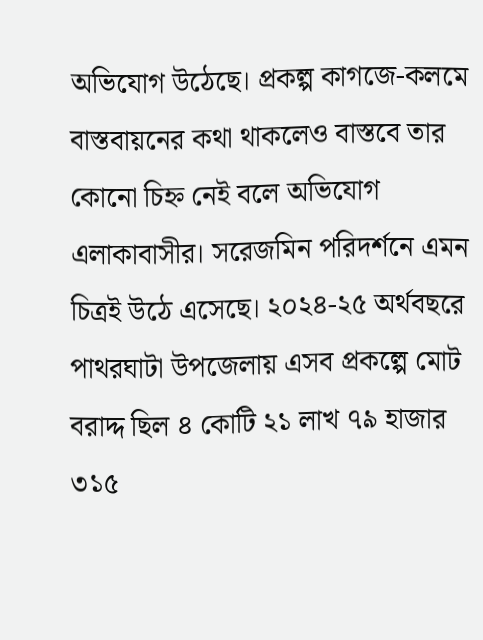অভিযোগ উঠেছে। প্রকল্প কাগজে-কলমে বাস্তবায়নের কথা থাকলেও বাস্তবে তার কোনো চিহ্ন নেই বলে অভিযোগ এলাকাবাসীর। সরেজমিন পরিদর্শনে এমন চিত্রই উঠে এসেছে। ২০২৪-২৫ অর্থবছরে পাথরঘাটা উপজেলায় এসব প্রকল্পে মোট বরাদ্দ ছিল ৪ কোটি ২১ লাখ ৭৯ হাজার ৩১৫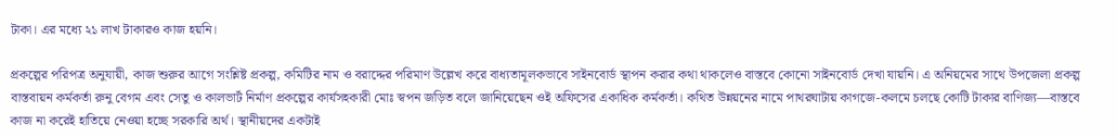টাকা। এর মধ্যে ২১ লাখ টাকারও কাজ হয়নি।

প্রকল্পের পরিপত্র অনুযায়ী, কাজ শুরুর আগে সংশ্লিষ্ট প্রকল্প, কমিটির নাম ও বরাদ্দের পরিমাণ উল্লেখ করে বাধ্যতামূলকভাবে সাইনবোর্ড স্থাপন করার কথা থাকলেও বাস্তবে কোনো সাইনবোর্ড দেখা যায়নি। এ অনিয়মের সাথে উপজেলা প্রকল্প বাস্তবায়ন কর্মকর্তা রুনু বেগম এবং সেতু ও কালভার্ট নির্মাণ প্রকল্পের কার্যসহকারী মোঃ স্বপন জড়িত বলে জানিয়েছেন ওই অফিসের একাধিক কর্মকর্তা। কথিত উন্নয়নের নামে পাথরঘাটায় কাগজে-কলমে চলছে কোটি টাকার বাণিজ্য—বাস্তবে কাজ না করেই হাতিয়ে নেওয়া হচ্ছে সরকারি অর্থ। স্থানীয়দের একটাই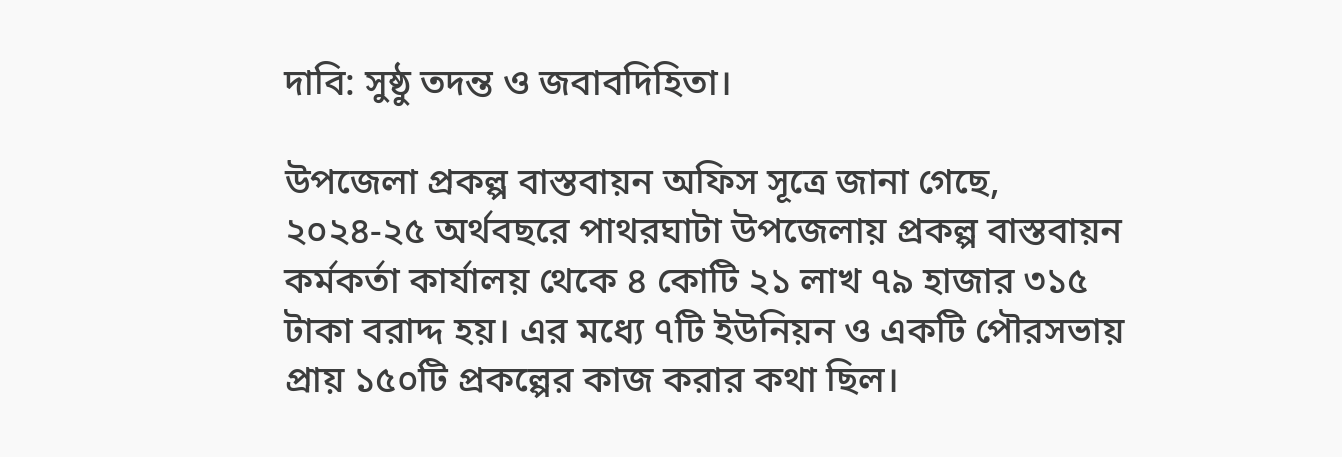দাবি: সুষ্ঠু তদন্ত ও জবাবদিহিতা।

উপজেলা প্রকল্প বাস্তবায়ন অফিস সূত্রে জানা গেছে, ২০২৪-২৫ অর্থবছরে পাথরঘাটা উপজেলায় প্রকল্প বাস্তবায়ন কর্মকর্তা কার্যালয় থেকে ৪ কোটি ২১ লাখ ৭৯ হাজার ৩১৫ টাকা বরাদ্দ হয়। এর মধ্যে ৭টি ইউনিয়ন ও একটি পৌরসভায় প্রায় ১৫০টি প্রকল্পের কাজ করার কথা ছিল।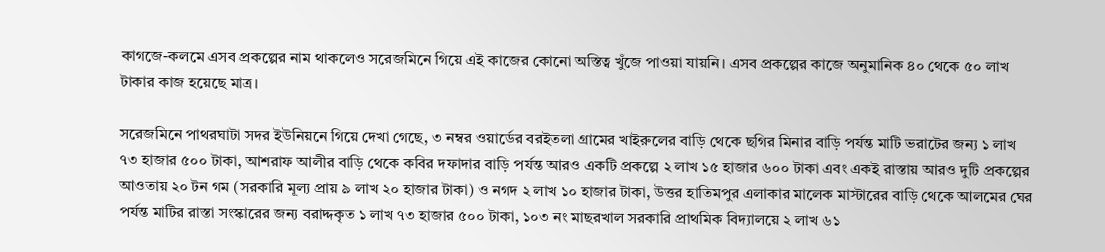কাগজে-কলমে এসব প্রকল্পের নাম থাকলেও সরেজমিনে গিয়ে এই কাজের কোনো অস্তিত্ব খুঁজে পাওয়া যায়নি। এসব প্রকল্পের কাজে অনুমানিক ৪০ থেকে ৫০ লাখ টাকার কাজ হয়েছে মাত্র।

সরেজমিনে পাথরঘাটা সদর ইউনিয়নে গিয়ে দেখা গেছে, ৩ নম্বর ওয়ার্ডের বরইতলা গ্রামের খাইরুলের বাড়ি থেকে ছগির মিনার বাড়ি পর্যন্ত মাটি ভরাটের জন্য ১ লাখ ৭৩ হাজার ৫০০ টাকা, আশরাফ আলীর বাড়ি থেকে কবির দফাদার বাড়ি পর্যন্ত আরও একটি প্রকল্পে ২ লাখ ১৫ হাজার ৬০০ টাকা এবং একই রাস্তায় আরও দুটি প্রকল্পের আওতায় ২০ টন গম (সরকারি মূল্য প্রায় ৯ লাখ ২০ হাজার টাকা) ও নগদ ২ লাখ ১০ হাজার টাকা, উত্তর হাতিমপুর এলাকার মালেক মাস্টারের বাড়ি থেকে আলমের ঘের পর্যন্ত মাটির রাস্তা সংস্কারের জন্য বরাদ্দকৃত ১ লাখ ৭৩ হাজার ৫০০ টাকা, ১০৩ নং মাছরখাল সরকারি প্রাথমিক বিদ্যালয়ে ২ লাখ ৬১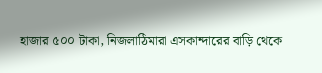হাজার ৫০০ টাকা, নিজলাঠিমারা এসকান্দারের বাড়ি থেকে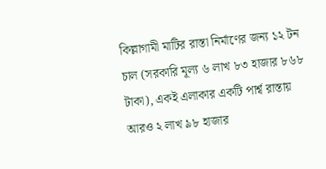কিল্লাগামী মাটির রাস্তা নির্মাণের জন্য ১২ টন চাল (সরকারি মূল্য ৬ লাখ ৮৩ হাজার ৮৬৮ টাকা), একই এলাকার একটি পার্শ্ব রাস্তায় আরও ২ লাখ ৯৮ হাজার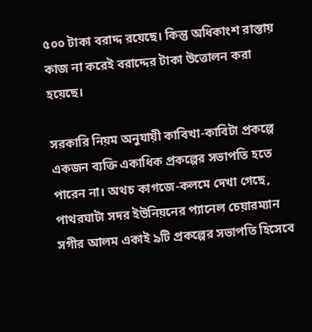৫০০ টাকা বরাদ্দ রয়েছে। কিন্তু অধিকাংশ রাস্তায় কাজ না করেই বরাদ্দের টাকা উত্তোলন করা হয়েছে।

সরকারি নিয়ম অনুযায়ী কাবিখা-কাবিটা প্রকল্পে একজন ব্যক্তি একাধিক প্রকল্পের সভাপতি হতে পারেন না। অথচ কাগজে-কলমে দেখা গেছে, পাথরঘাটা সদর ইউনিয়নের প্যানেল চেয়ারম্যান সগীর আলম একাই ৯টি প্রকল্পের সভাপতি হিসেবে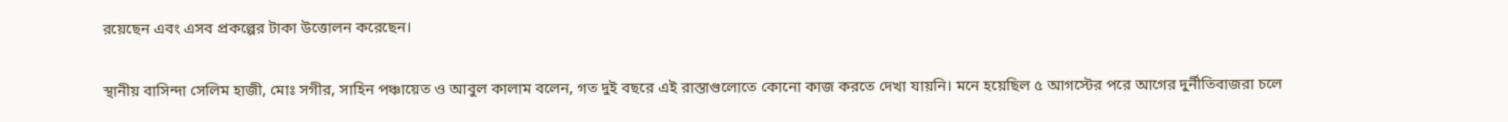রয়েছেন এবং এসব প্রকল্পের টাকা উত্তোলন করেছেন।

স্থানীয় বাসিন্দা সেলিম হাজী, মোঃ সগীর, সাহিন পঞ্চায়েত ও আবুল কালাম বলেন, গত দুই বছরে এই রাস্তাগুলোতে কোনো কাজ করতে দেখা যায়নি। মনে হয়েছিল ৫ আগস্টের পরে আগের দুর্নীতিবাজরা চলে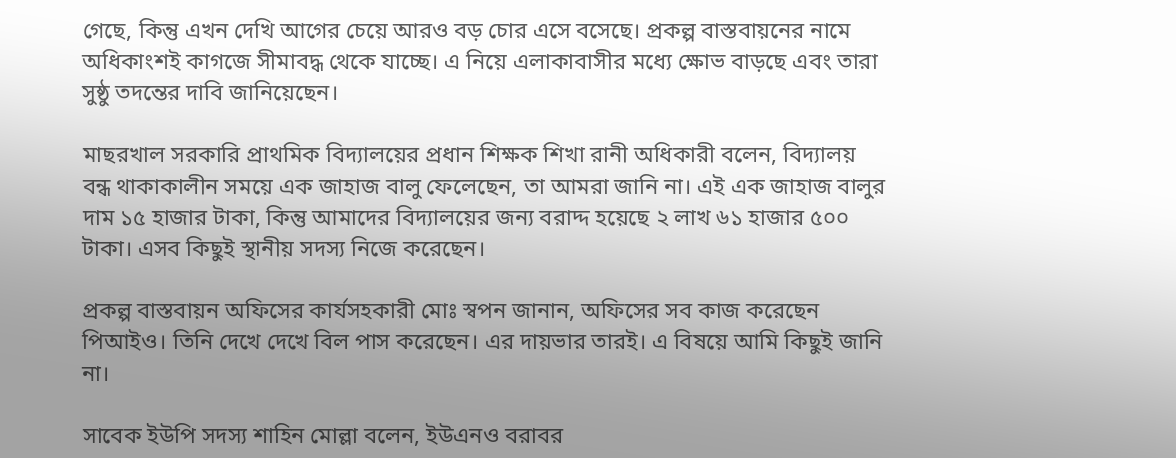গেছে, কিন্তু এখন দেখি আগের চেয়ে আরও বড় চোর এসে বসেছে। প্রকল্প বাস্তবায়নের নামে অধিকাংশই কাগজে সীমাবদ্ধ থেকে যাচ্ছে। এ নিয়ে এলাকাবাসীর মধ্যে ক্ষোভ বাড়ছে এবং তারা সুষ্ঠু তদন্তের দাবি জানিয়েছেন।

মাছরখাল সরকারি প্রাথমিক বিদ্যালয়ের প্রধান শিক্ষক শিখা রানী অধিকারী বলেন, বিদ্যালয় বন্ধ থাকাকালীন সময়ে এক জাহাজ বালু ফেলেছেন, তা আমরা জানি না। এই এক জাহাজ বালুর দাম ১৫ হাজার টাকা, কিন্তু আমাদের বিদ্যালয়ের জন্য বরাদ্দ হয়েছে ২ লাখ ৬১ হাজার ৫০০ টাকা। এসব কিছুই স্থানীয় সদস্য নিজে করেছেন।

প্রকল্প বাস্তবায়ন অফিসের কার্যসহকারী মোঃ স্বপন জানান, অফিসের সব কাজ করেছেন পিআইও। তিনি দেখে দেখে বিল পাস করেছেন। এর দায়ভার তারই। এ বিষয়ে আমি কিছুই জানি না।

সাবেক ইউপি সদস্য শাহিন মোল্লা বলেন, ইউএনও বরাবর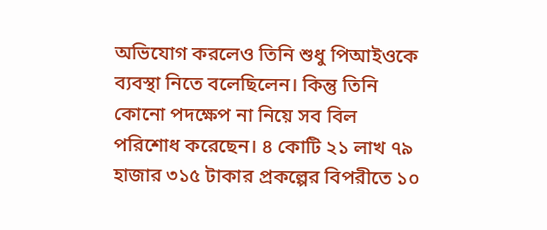অভিযোগ করলেও তিনি শুধু পিআইওকে ব্যবস্থা নিতে বলেছিলেন। কিন্তু তিনি কোনো পদক্ষেপ না নিয়ে সব বিল পরিশোধ করেছেন। ৪ কোটি ২১ লাখ ৭৯ হাজার ৩১৫ টাকার প্রকল্পের বিপরীতে ১০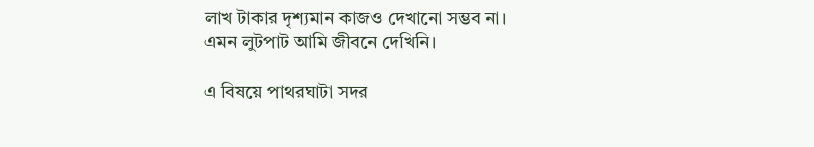লাখ টাকার দৃশ্যমান কাজও দেখানো সম্ভব না। এমন লুটপাট আমি জীবনে দেখিনি।

এ বিষয়ে পাথরঘাটা সদর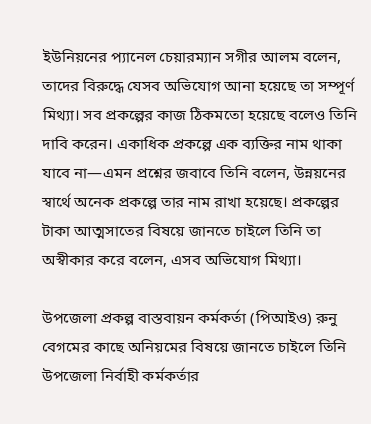ইউনিয়নের প্যানেল চেয়ারম্যান সগীর আলম বলেন, তাদের বিরুদ্ধে যেসব অভিযোগ আনা হয়েছে তা সম্পূর্ণ মিথ্যা। সব প্রকল্পের কাজ ঠিকমতো হয়েছে বলেও তিনি দাবি করেন। একাধিক প্রকল্পে এক ব্যক্তির নাম থাকা যাবে না—এমন প্রশ্নের জবাবে তিনি বলেন, উন্নয়নের স্বার্থে অনেক প্রকল্পে তার নাম রাখা হয়েছে। প্রকল্পের টাকা আত্মসাতের বিষয়ে জানতে চাইলে তিনি তা অস্বীকার করে বলেন, এসব অভিযোগ মিথ্যা।

উপজেলা প্রকল্প বাস্তবায়ন কর্মকর্তা (পিআইও) রুনু বেগমের কাছে অনিয়মের বিষয়ে জানতে চাইলে তিনি উপজেলা নির্বাহী কর্মকর্তার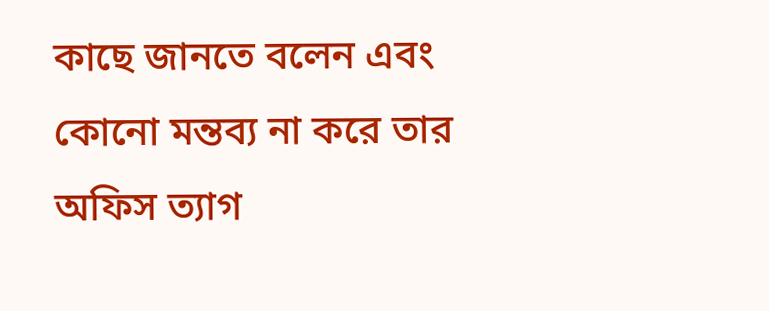কাছে জানতে বলেন এবং কোনো মন্তব্য না করে তার অফিস ত্যাগ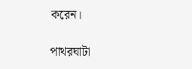করেন।

পাথরঘাটা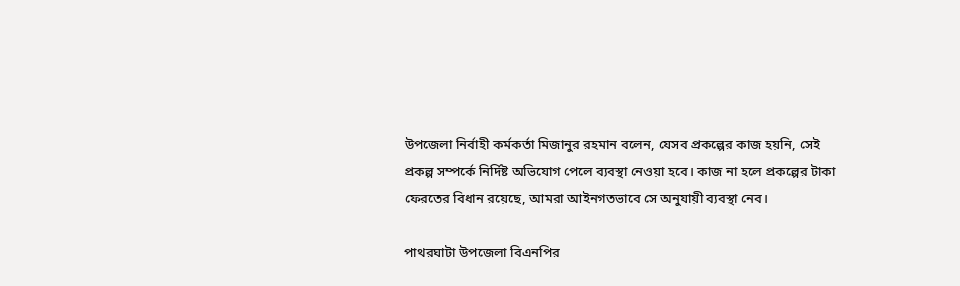উপজেলা নির্বাহী কর্মকর্তা মিজানুর রহমান বলেন, যেসব প্রকল্পের কাজ হয়নি, সেই প্রকল্প সম্পর্কে নির্দিষ্ট অভিযোগ পেলে ব্যবস্থা নেওয়া হবে। কাজ না হলে প্রকল্পের টাকা ফেরতের বিধান রয়েছে, আমরা আইনগতভাবে সে অনুযায়ী ব্যবস্থা নেব।

পাথরঘাটা উপজেলা বিএনপির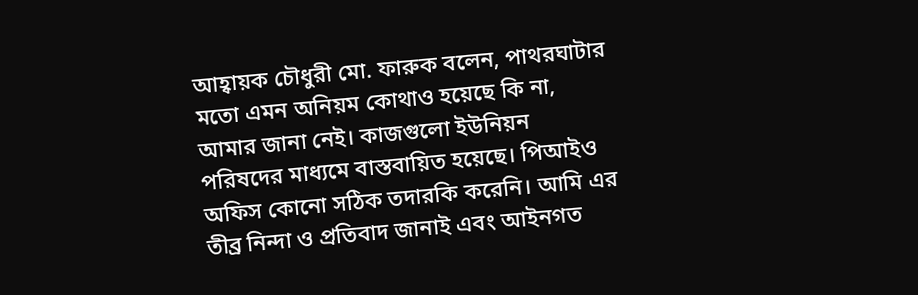আহ্বায়ক চৌধুরী মো. ফারুক বলেন, পাথরঘাটার মতো এমন অনিয়ম কোথাও হয়েছে কি না, আমার জানা নেই। কাজগুলো ইউনিয়ন পরিষদের মাধ্যমে বাস্তবায়িত হয়েছে। পিআইও অফিস কোনো সঠিক তদারকি করেনি। আমি এর তীব্র নিন্দা ও প্রতিবাদ জানাই এবং আইনগত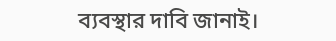ব্যবস্থার দাবি জানাই।